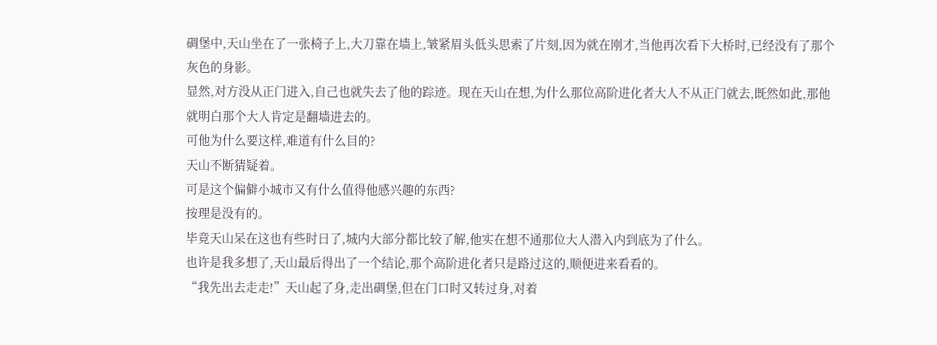碉堡中,天山坐在了一张椅子上,大刀靠在墙上,皱紧眉头低头思索了片刻,因为就在刚才,当他再次看下大桥时,已经没有了那个灰色的身影。
显然,对方没从正门进入,自己也就失去了他的踪迹。现在天山在想,为什么那位高阶进化者大人不从正门就去,既然如此,那他就明白那个大人肯定是翻墙进去的。
可他为什么要这样,难道有什么目的?
天山不断猜疑着。
可是这个偏僻小城市又有什么值得他感兴趣的东西?
按理是没有的。
毕竟天山呆在这也有些时日了,城内大部分都比较了解,他实在想不通那位大人潜入内到底为了什么。
也许是我多想了,天山最后得出了一个结论,那个高阶进化者只是路过这的,顺便进来看看的。
“我先出去走走!”天山起了身,走出碉堡,但在门口时又转过身,对着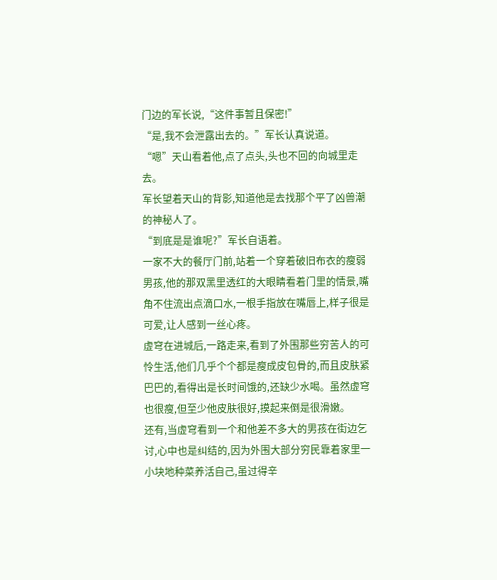门边的军长说,“这件事暂且保密!”
“是,我不会泄露出去的。”军长认真说道。
“嗯”天山看着他,点了点头,头也不回的向城里走去。
军长望着天山的背影,知道他是去找那个平了凶兽潮的神秘人了。
“到底是是谁呢?”军长自语着。
一家不大的餐厅门前,站着一个穿着破旧布衣的瘦弱男孩,他的那双黑里透红的大眼睛看着门里的情景,嘴角不住流出点滴口水,一根手指放在嘴唇上,样子很是可爱,让人感到一丝心疼。
虚穹在进城后,一路走来,看到了外围那些穷苦人的可怜生活,他们几乎个个都是瘦成皮包骨的,而且皮肤紧巴巴的,看得出是长时间饿的,还缺少水喝。虽然虚穹也很瘦,但至少他皮肤很好,摸起来倒是很滑嫩。
还有,当虚穹看到一个和他差不多大的男孩在街边乞讨,心中也是纠结的,因为外围大部分穷民靠着家里一小块地种菜养活自己,虽过得辛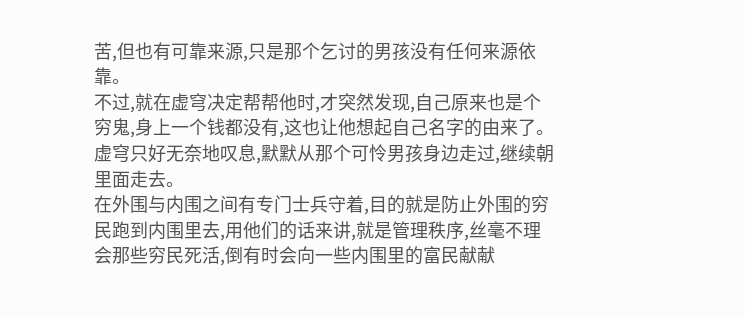苦,但也有可靠来源,只是那个乞讨的男孩没有任何来源依靠。
不过,就在虚穹决定帮帮他时,才突然发现,自己原来也是个穷鬼,身上一个钱都没有,这也让他想起自己名字的由来了。
虚穹只好无奈地叹息,默默从那个可怜男孩身边走过,继续朝里面走去。
在外围与内围之间有专门士兵守着,目的就是防止外围的穷民跑到内围里去,用他们的话来讲,就是管理秩序,丝毫不理会那些穷民死活,倒有时会向一些内围里的富民献献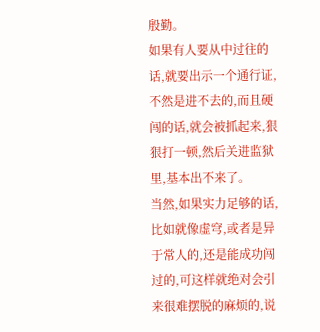殷勤。
如果有人要从中过往的话,就要出示一个通行证,不然是进不去的,而且硬闯的话,就会被抓起来,狠狠打一顿,然后关进监狱里,基本出不来了。
当然,如果实力足够的话,比如就像虚穹,或者是异于常人的,还是能成功闯过的,可这样就绝对会引来很难摆脱的麻烦的,说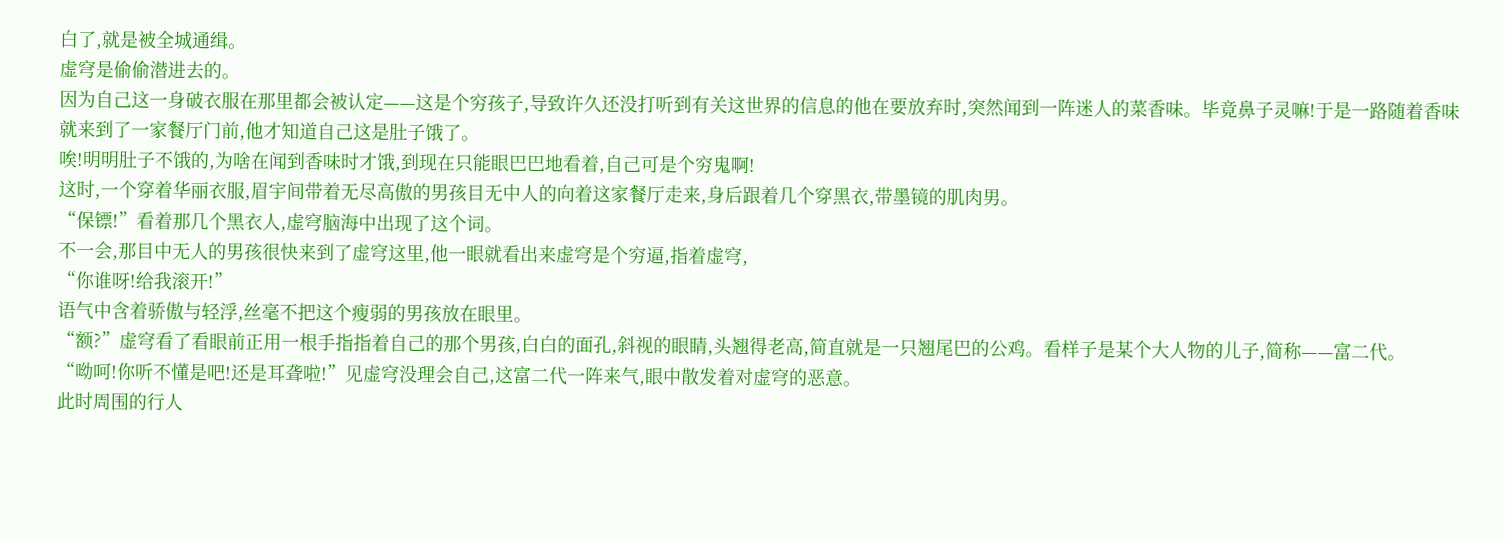白了,就是被全城通缉。
虚穹是偷偷潜进去的。
因为自己这一身破衣服在那里都会被认定——这是个穷孩子,导致许久还没打听到有关这世界的信息的他在要放弃时,突然闻到一阵迷人的菜香味。毕竟鼻子灵嘛!于是一路随着香味就来到了一家餐厅门前,他才知道自己这是肚子饿了。
唉!明明肚子不饿的,为啥在闻到香味时才饿,到现在只能眼巴巴地看着,自己可是个穷鬼啊!
这时,一个穿着华丽衣服,眉宇间带着无尽高傲的男孩目无中人的向着这家餐厅走来,身后跟着几个穿黑衣,带墨镜的肌肉男。
“保镖!”看着那几个黑衣人,虚穹脑海中出现了这个词。
不一会,那目中无人的男孩很快来到了虚穹这里,他一眼就看出来虚穹是个穷逼,指着虚穹,
“你谁呀!给我滚开!”
语气中含着骄傲与轻浮,丝毫不把这个瘦弱的男孩放在眼里。
“额?”虚穹看了看眼前正用一根手指指着自己的那个男孩,白白的面孔,斜视的眼睛,头翘得老高,简直就是一只翘尾巴的公鸡。看样子是某个大人物的儿子,简称——富二代。
“呦呵!你听不懂是吧!还是耳聋啦!”见虚穹没理会自己,这富二代一阵来气,眼中散发着对虚穹的恶意。
此时周围的行人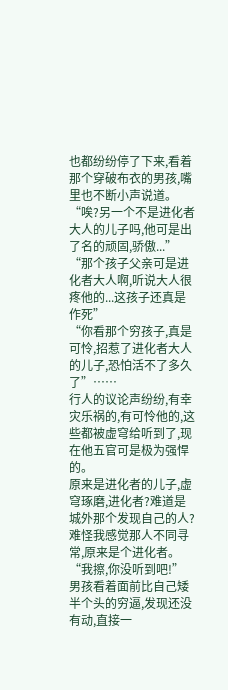也都纷纷停了下来,看着那个穿破布衣的男孩,嘴里也不断小声说道。
“唉?另一个不是进化者大人的儿子吗,他可是出了名的顽固,骄傲...”
“那个孩子父亲可是进化者大人啊,听说大人很疼他的...这孩子还真是作死”
“你看那个穷孩子,真是可怜,招惹了进化者大人的儿子,恐怕活不了多久了”……
行人的议论声纷纷,有幸灾乐祸的,有可怜他的,这些都被虚穹给听到了,现在他五官可是极为强悍的。
原来是进化者的儿子,虚穹琢磨,进化者?难道是城外那个发现自己的人?难怪我感觉那人不同寻常,原来是个进化者。
“我擦,你没听到吧!”男孩看着面前比自己矮半个头的穷逼,发现还没有动,直接一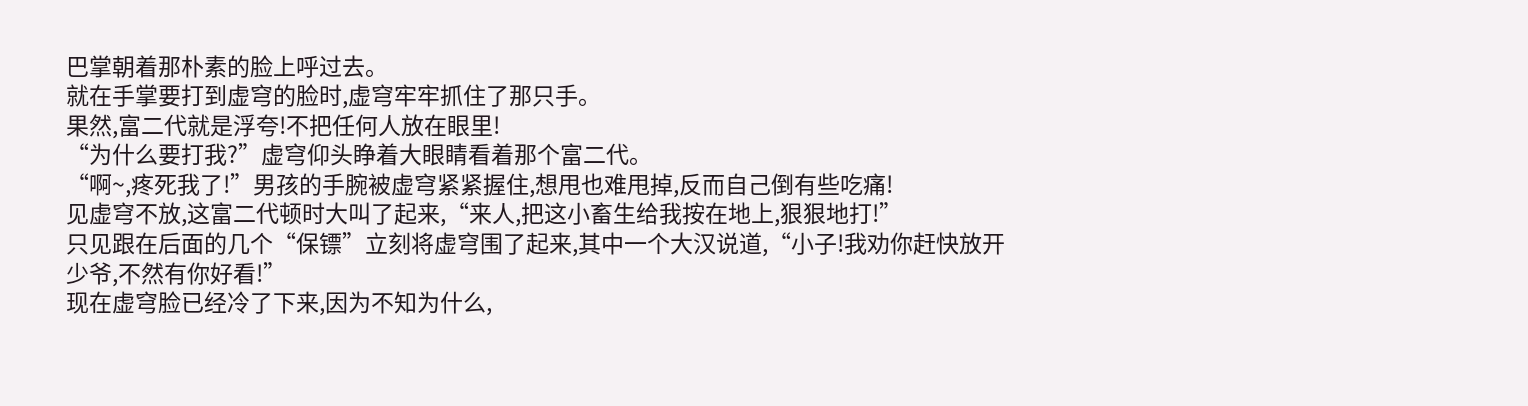巴掌朝着那朴素的脸上呼过去。
就在手掌要打到虚穹的脸时,虚穹牢牢抓住了那只手。
果然,富二代就是浮夸!不把任何人放在眼里!
“为什么要打我?”虚穹仰头睁着大眼睛看着那个富二代。
“啊~,疼死我了!”男孩的手腕被虚穹紧紧握住,想甩也难甩掉,反而自己倒有些吃痛!
见虚穹不放,这富二代顿时大叫了起来,“来人,把这小畜生给我按在地上,狠狠地打!”
只见跟在后面的几个“保镖”立刻将虚穹围了起来,其中一个大汉说道,“小子!我劝你赶快放开少爷,不然有你好看!”
现在虚穹脸已经冷了下来,因为不知为什么,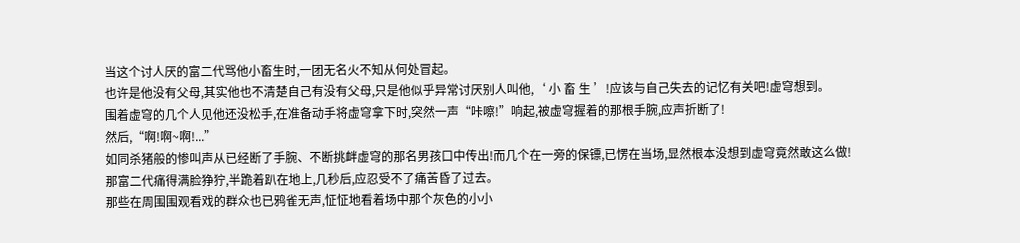当这个讨人厌的富二代骂他小畜生时,一团无名火不知从何处冒起。
也许是他没有父母,其实他也不清楚自己有没有父母,只是他似乎异常讨厌别人叫他,‘ 小 畜 生 ’!应该与自己失去的记忆有关吧!虚穹想到。
围着虚穹的几个人见他还没松手,在准备动手将虚穹拿下时,突然一声“咔嚓!”响起,被虚穹握着的那根手腕,应声折断了!
然后,“啊!啊~啊!...”
如同杀猪般的惨叫声从已经断了手腕、不断挑衅虚穹的那名男孩口中传出!而几个在一旁的保镖,已愣在当场,显然根本没想到虚穹竟然敢这么做!
那富二代痛得满脸狰狞,半跪着趴在地上,几秒后,应忍受不了痛苦昏了过去。
那些在周围围观看戏的群众也已鸦雀无声,怔怔地看着场中那个灰色的小小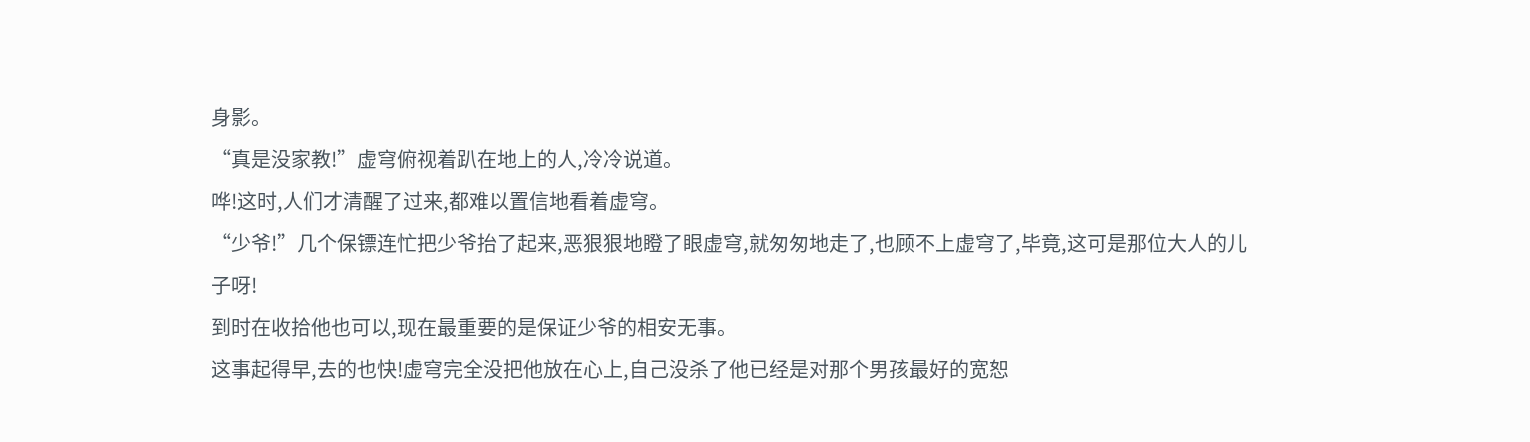身影。
“真是没家教!”虚穹俯视着趴在地上的人,冷冷说道。
哗!这时,人们才清醒了过来,都难以置信地看着虚穹。
“少爷!”几个保镖连忙把少爷抬了起来,恶狠狠地瞪了眼虚穹,就匆匆地走了,也顾不上虚穹了,毕竟,这可是那位大人的儿子呀!
到时在收拾他也可以,现在最重要的是保证少爷的相安无事。
这事起得早,去的也快!虚穹完全没把他放在心上,自己没杀了他已经是对那个男孩最好的宽恕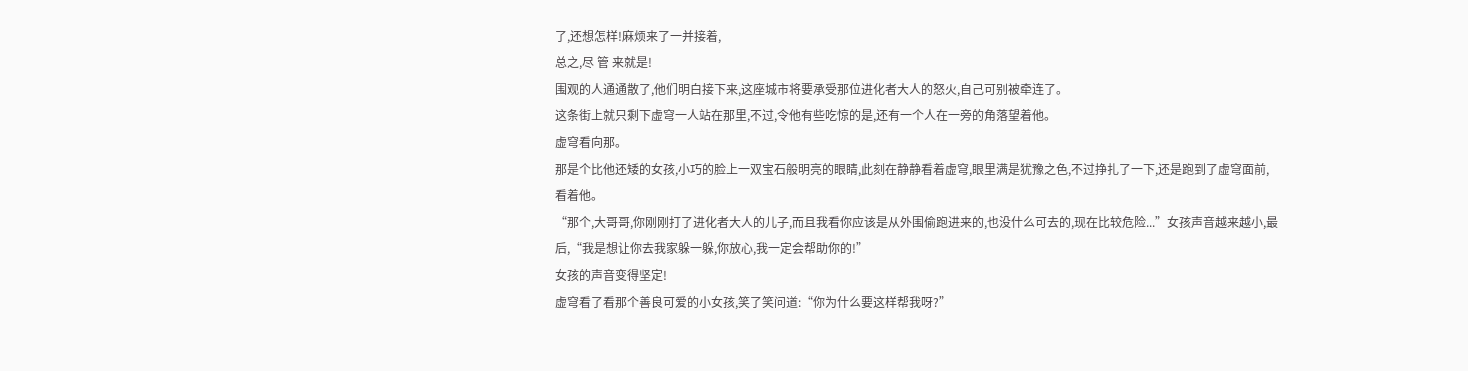了,还想怎样!麻烦来了一并接着,
总之,尽 管 来就是!
围观的人通通散了,他们明白接下来,这座城市将要承受那位进化者大人的怒火,自己可别被牵连了。
这条街上就只剩下虚穹一人站在那里,不过,令他有些吃惊的是,还有一个人在一旁的角落望着他。
虚穹看向那。
那是个比他还矮的女孩,小巧的脸上一双宝石般明亮的眼睛,此刻在静静看着虚穹,眼里满是犹豫之色,不过挣扎了一下,还是跑到了虚穹面前,看着他。
“那个,大哥哥,你刚刚打了进化者大人的儿子,而且我看你应该是从外围偷跑进来的,也没什么可去的,现在比较危险...”女孩声音越来越小,最后,“我是想让你去我家躲一躲,你放心,我一定会帮助你的!”
女孩的声音变得坚定!
虚穹看了看那个善良可爱的小女孩,笑了笑问道:“你为什么要这样帮我呀?”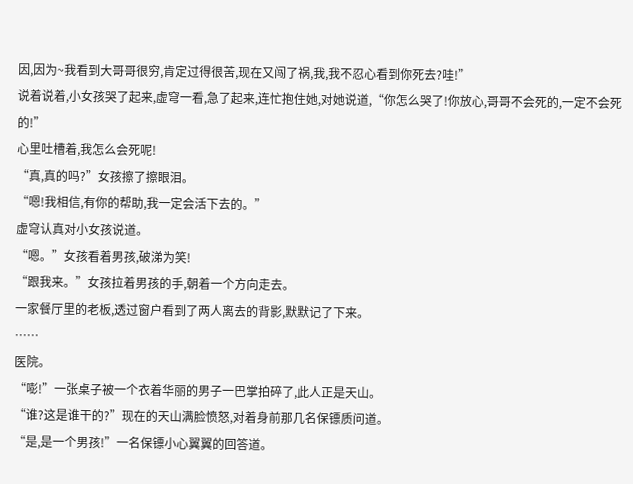因,因为~我看到大哥哥很穷,肯定过得很苦,现在又闯了祸,我,我不忍心看到你死去?哇!”
说着说着,小女孩哭了起来,虚穹一看,急了起来,连忙抱住她,对她说道,“你怎么哭了!你放心,哥哥不会死的,一定不会死的!”
心里吐槽着,我怎么会死呢!
“真,真的吗?”女孩擦了擦眼泪。
“嗯!我相信,有你的帮助,我一定会活下去的。”
虚穹认真对小女孩说道。
“嗯。”女孩看着男孩,破涕为笑!
“跟我来。”女孩拉着男孩的手,朝着一个方向走去。
一家餐厅里的老板,透过窗户看到了两人离去的背影,默默记了下来。
……
医院。
“嘭!”一张桌子被一个衣着华丽的男子一巴掌拍碎了,此人正是天山。
“谁?这是谁干的?”现在的天山满脸愤怒,对着身前那几名保镖质问道。
“是,是一个男孩!”一名保镖小心翼翼的回答道。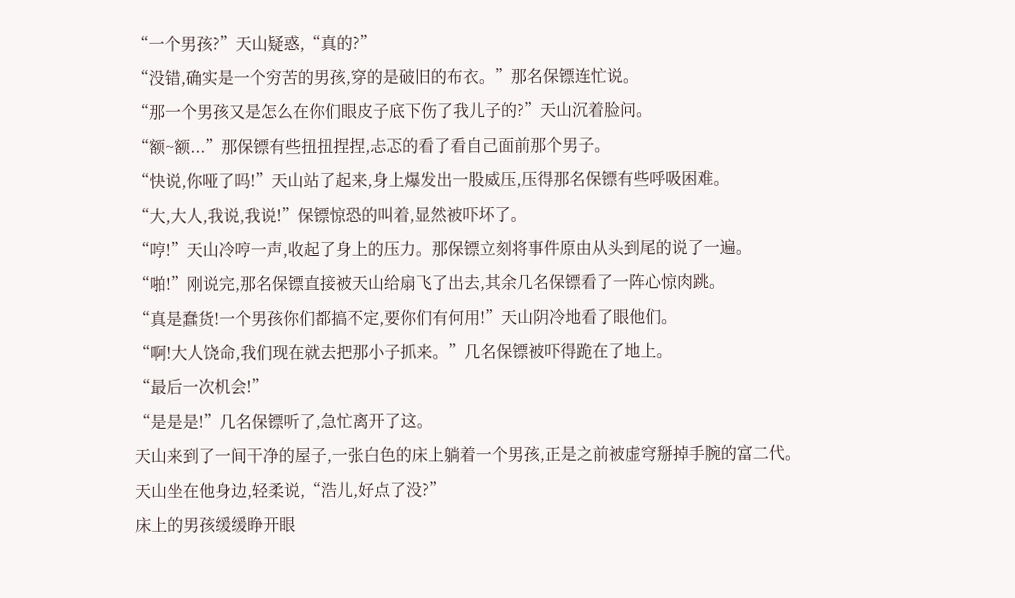“一个男孩?”天山疑惑,“真的?”
“没错,确实是一个穷苦的男孩,穿的是破旧的布衣。”那名保镖连忙说。
“那一个男孩又是怎么在你们眼皮子底下伤了我儿子的?”天山沉着脸问。
“额~额...”那保镖有些扭扭捏捏,忐忑的看了看自己面前那个男子。
“快说,你哑了吗!”天山站了起来,身上爆发出一股威压,压得那名保镖有些呼吸困难。
“大,大人,我说,我说!”保镖惊恐的叫着,显然被吓坏了。
“哼!”天山冷哼一声,收起了身上的压力。那保镖立刻将事件原由从头到尾的说了一遍。
“啪!”刚说完,那名保镖直接被天山给扇飞了出去,其余几名保镖看了一阵心惊肉跳。
“真是蠢货!一个男孩你们都搞不定,要你们有何用!”天山阴冷地看了眼他们。
“啊!大人饶命,我们现在就去把那小子抓来。”几名保镖被吓得跪在了地上。
“最后一次机会!”
“是是是!”几名保镖听了,急忙离开了这。
天山来到了一间干净的屋子,一张白色的床上躺着一个男孩,正是之前被虚穹掰掉手腕的富二代。
天山坐在他身边,轻柔说,“浩儿,好点了没?”
床上的男孩缓缓睁开眼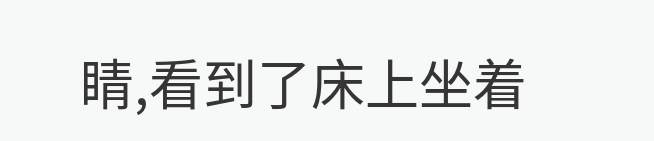睛,看到了床上坐着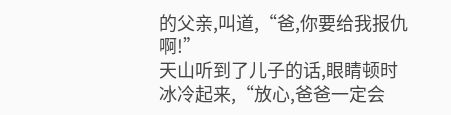的父亲,叫道,“爸,你要给我报仇啊!”
天山听到了儿子的话,眼睛顿时冰冷起来,“放心,爸爸一定会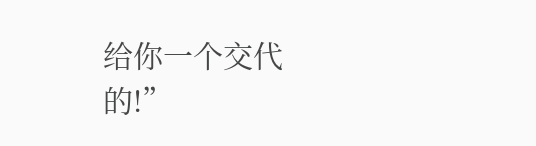给你一个交代的!”